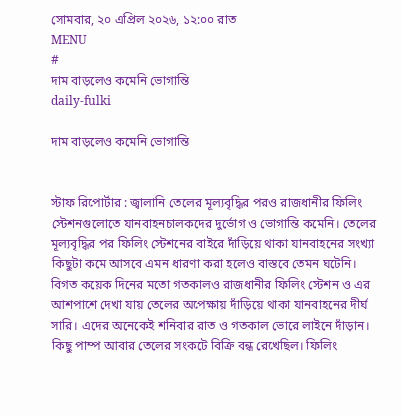সোমবার, ২০ এপ্রিল ২০২৬, ১২:০০ রাত
MENU
#
দাম বাড়লেও কমেনি ভোগান্তি
daily-fulki

দাম বাড়লেও কমেনি ভোগান্তি


স্টাফ রিপোর্টার : জ্বালানি তেলের মূল্যবৃদ্ধির পরও রাজধানীর ফিলিং স্টেশনগুলোতে যানবাহনচালকদের দুর্ভোগ ও ভোগান্তি কমেনি। তেলের মূল্যবৃদ্ধির পর ফিলিং স্টেশনের বাইরে দাঁড়িয়ে থাকা যানবাহনের সংখ্যা কিছুটা কমে আসবে এমন ধারণা করা হলেও বাস্তবে তেমন ঘটেনি। বিগত কয়েক দিনের মতো গতকালও রাজধানীর ফিলিং স্টেশন ও এর আশপাশে দেখা যায় তেলের অপেক্ষায় দাঁড়িয়ে থাকা যানবাহনের দীর্ঘ সারি। এদের অনেকেই শনিবার রাত ও গতকাল ভোরে লাইনে দাঁড়ান। কিছু পাম্প আবার তেলের সংকটে বিক্রি বন্ধ রেখেছিল। ফিলিং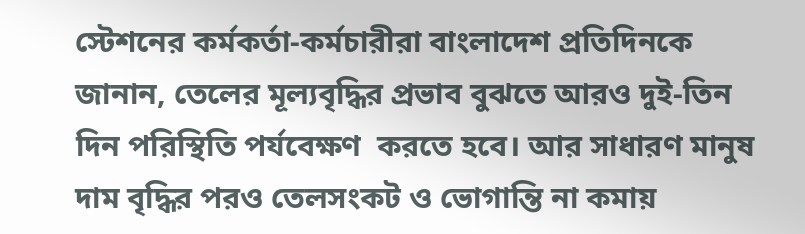স্টেশনের কর্মকর্তা-কর্মচারীরা বাংলাদেশ প্রতিদিনকে জানান, তেলের মূল্যবৃদ্ধির প্রভাব বুঝতে আরও দুই-তিন দিন পরিস্থিতি পর্যবেক্ষণ  করতে হবে। আর সাধারণ মানুষ দাম বৃদ্ধির পরও তেলসংকট ও ভোগান্তি না কমায়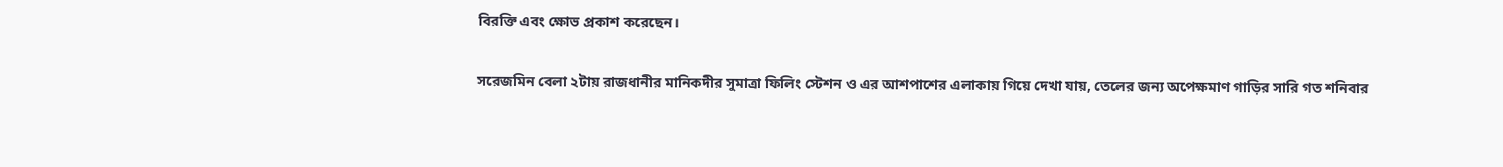বিরক্তি এবং ক্ষোভ প্রকাশ করেছেন।

সরেজমিন বেলা ২টায় রাজধানীর মানিকদীর সুমাত্রা ফিলিং স্টেশন ও এর আশপাশের এলাকায় গিয়ে দেখা যায়, তেলের জন্য অপেক্ষমাণ গাড়ির সারি গত শনিবার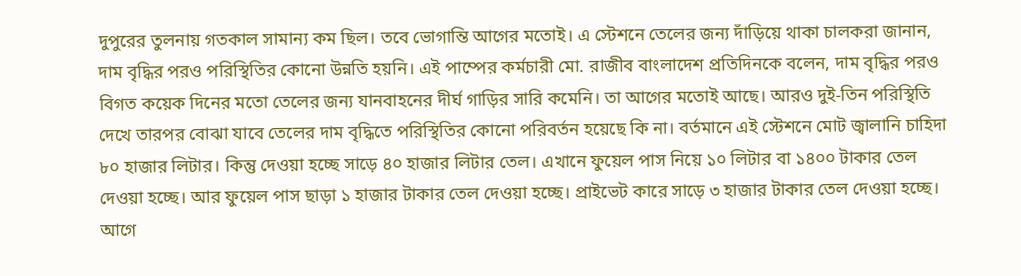দুপুরের তুলনায় গতকাল সামান্য কম ছিল। তবে ভোগান্তি আগের মতোই। এ স্টেশনে তেলের জন্য দাঁড়িয়ে থাকা চালকরা জানান, দাম বৃদ্ধির পরও পরিস্থিতির কোনো উন্নতি হয়নি। এই পাম্পের কর্মচারী মো. রাজীব বাংলাদেশ প্রতিদিনকে বলেন, দাম বৃদ্ধির পরও বিগত কয়েক দিনের মতো তেলের জন্য যানবাহনের দীর্ঘ গাড়ির সারি কমেনি। তা আগের মতোই আছে। আরও দুই-তিন পরিস্থিতি দেখে তারপর বোঝা যাবে তেলের দাম বৃদ্ধিতে পরিস্থিতির কোনো পরিবর্তন হয়েছে কি না। বর্তমানে এই স্টেশনে মোট জ্বালানি চাহিদা ৮০ হাজার লিটার। কিন্তু দেওয়া হচ্ছে সাড়ে ৪০ হাজার লিটার তেল। এখানে ফুয়েল পাস নিয়ে ১০ লিটার বা ১৪০০ টাকার তেল দেওয়া হচ্ছে। আর ফুয়েল পাস ছাড়া ১ হাজার টাকার তেল দেওয়া হচ্ছে। প্রাইভেট কারে সাড়ে ৩ হাজার টাকার তেল দেওয়া হচ্ছে। আগে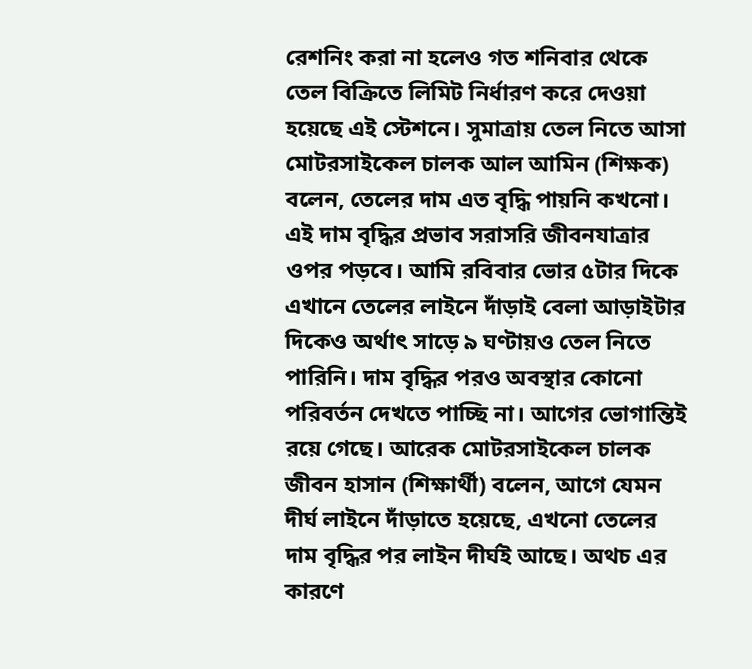রেশনিং করা না হলেও গত শনিবার থেকে তেল বিক্রিতে লিমিট নির্ধারণ করে দেওয়া হয়েছে এই স্টেশনে। সুমাত্রায় তেল নিতে আসা মোটরসাইকেল চালক আল আমিন (শিক্ষক) বলেন, তেলের দাম এত বৃদ্ধি পায়নি কখনো। এই দাম বৃদ্ধির প্রভাব সরাসরি জীবনযাত্রার ওপর পড়বে। আমি রবিবার ভোর ৫টার দিকে এখানে তেলের লাইনে দাঁড়াই বেলা আড়াইটার দিকেও অর্থাৎ সাড়ে ৯ ঘণ্টায়ও তেল নিতে পারিনি। দাম বৃদ্ধির পরও অবস্থার কোনো পরিবর্তন দেখতে পাচ্ছি না। আগের ভোগান্তিই রয়ে গেছে। আরেক মোটরসাইকেল চালক জীবন হাসান (শিক্ষার্থী) বলেন, আগে যেমন দীর্ঘ লাইনে দাঁড়াতে হয়েছে, এখনো তেলের দাম বৃদ্ধির পর লাইন দীর্ঘই আছে। অথচ এর কারণে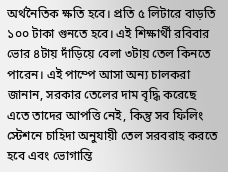অর্থনৈতিক ক্ষতি হবে। প্রতি ৫ লিটারে বাড়তি ১০০ টাকা গুনতে হবে। এই শিক্ষার্থী রবিবার ভোর ৪টায় দাঁড়িয়ে বেলা ৩টায় তেল কিনতে পারেন। এই পাম্পে আসা অন্য চালকরা জানান, সরকার তেলের দাম বৃদ্ধি করেছে এতে তাদের আপত্তি নেই, কিন্তু সব ফিলিং স্টেশনে চাহিদা অনুযায়ী তেল সরবরাহ করতে হবে এবং ভোগান্তি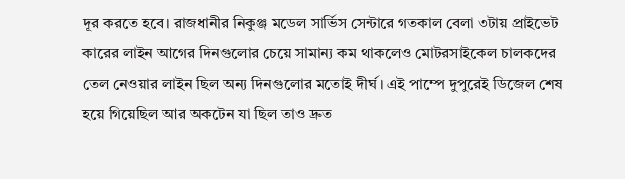দূর করতে হবে। রাজধানীর নিকুঞ্জ মডেল সার্ভিস সেন্টারে গতকাল বেলা ৩টায় প্রাইভেট কারের লাইন আগের দিনগুলোর চেয়ে সামান্য কম থাকলেও মোটরসাইকেল চালকদের তেল নেওয়ার লাইন ছিল অন্য দিনগুলোর মতোই দীর্ঘ। এই পাম্পে দুপুরেই ডিজেল শেষ হয়ে গিয়েছিল আর অকটেন যা ছিল তাও দ্রুত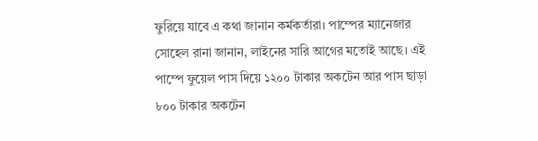ফুরিয়ে যাবে এ কথা জানান কর্মকর্তারা। পাম্পের ম্যানেজার সোহেল রানা জানান, লাইনের সারি আগের মতোই আছে। এই পাম্পে ফুয়েল পাস দিয়ে ১২০০ টাকার অকটেন আর পাস ছাড়া ৮০০ টাকার অকটেন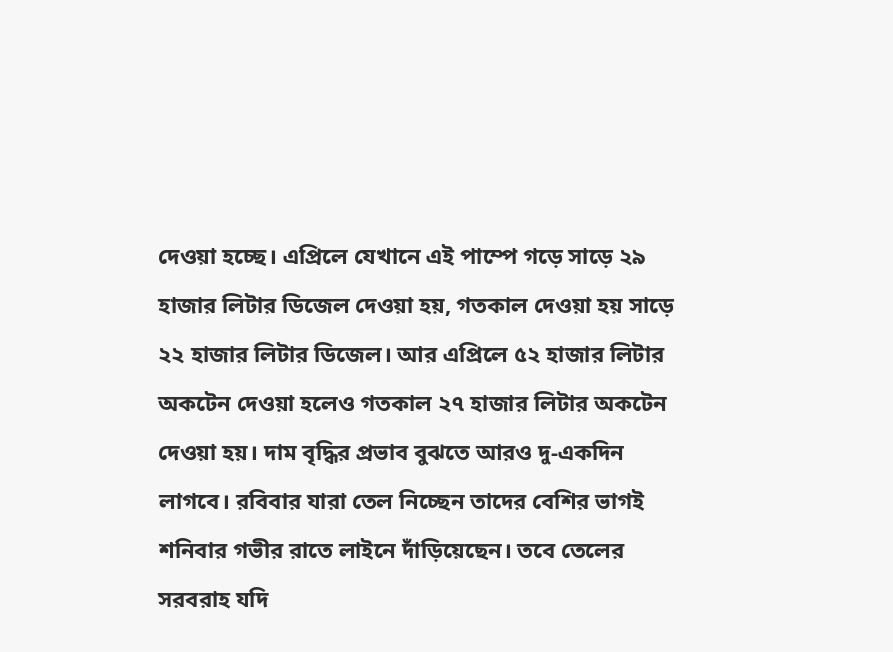দেওয়া হচ্ছে। এপ্রিলে যেখানে এই পাম্পে গড়ে সাড়ে ২৯ হাজার লিটার ডিজেল দেওয়া হয়, গতকাল দেওয়া হয় সাড়ে ২২ হাজার লিটার ডিজেল। আর এপ্রিলে ৫২ হাজার লিটার অকটেন দেওয়া হলেও গতকাল ২৭ হাজার লিটার অকটেন দেওয়া হয়। দাম বৃদ্ধির প্রভাব বুঝতে আরও দু-একদিন লাগবে। রবিবার যারা তেল নিচ্ছেন তাদের বেশির ভাগই শনিবার গভীর রাতে লাইনে দাঁড়িয়েছেন। তবে তেলের সরবরাহ যদি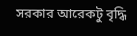সরকার আরেকটু বৃদ্ধি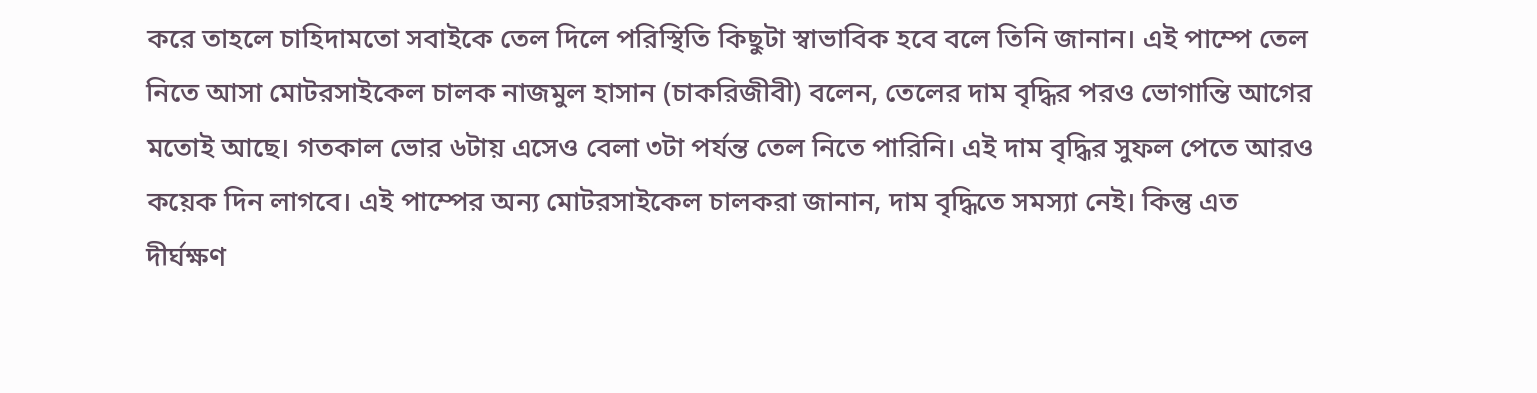করে তাহলে চাহিদামতো সবাইকে তেল দিলে পরিস্থিতি কিছুটা স্বাভাবিক হবে বলে তিনি জানান। এই পাম্পে তেল নিতে আসা মোটরসাইকেল চালক নাজমুল হাসান (চাকরিজীবী) বলেন, তেলের দাম বৃদ্ধির পরও ভোগান্তি আগের মতোই আছে। গতকাল ভোর ৬টায় এসেও বেলা ৩টা পর্যন্ত তেল নিতে পারিনি। এই দাম বৃদ্ধির সুফল পেতে আরও কয়েক দিন লাগবে। এই পাম্পের অন্য মোটরসাইকেল চালকরা জানান, দাম বৃদ্ধিতে সমস্যা নেই। কিন্তু এত দীর্ঘক্ষণ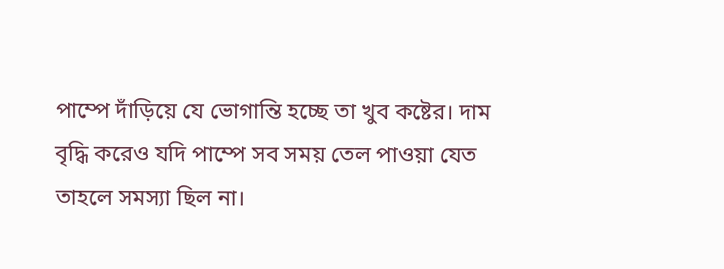পাম্পে দাঁড়িয়ে যে ভোগান্তি হচ্ছে তা খুব কষ্টের। দাম বৃদ্ধি করেও যদি পাম্পে সব সময় তেল পাওয়া যেত তাহলে সমস্যা ছিল না।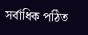সর্বাধিক পঠিত